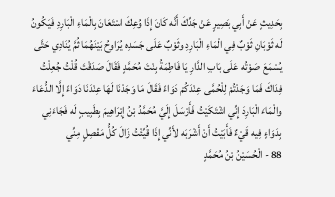بِحَدِيثٍ عَنْ أَبِي بَصِيرٍ عَنْ جَدِّكَ أَنَّه كَانَ إِذَا وُعِكَ اسْتَعَانَ بِالْمَاءِ الْبَارِدِ فَيَكُونُ لَه ثَوْبَانِ ثَوْبٌ فِي الْمَاءِ الْبَارِدِ وثَوْبٌ عَلَى جَسَدِه يُرَاوِحُ بَيْنَهُمَا ثُمَّ يُنَادِي حَتَّى يُسْمَعَ صَوْتُه عَلَى بَابِ الدَّارِ يَا فَاطِمَةُ بِنْتَ مُحَمَّدٍ فَقَالَ صَدَقْتَ قُلْتُ جُعِلْتُ فِدَاكَ فَمَا وَجَدْتُمْ لِلْحُمَّى عِنْدَكُمْ دَوَاءً فَقَالَ مَا وَجَدْنَا لَهَا عِنْدَنَا دَوَاءً إِلَّا الدُّعَاءَ والْمَاءَ الْبَارِدَ إِنِّي اشْتَكَيْتُ فَأَرْسَلَ إِلَيَّ مُحَمَّدُ بْنُ إِبْرَاهِيمَ بِطَبِيبٍ لَه فَجَاءَنِي بِدَوَاءٍ فِيه قَيْءٌ فَأَبَيْتُ أَنْ أَشْرَبَه لأَنِّي إِذَا قُيِّئْتُ زَالَ كُلُّ مَفْصِلٍ مِنِّي
88 - الْحُسَيْنُ بْنُ مُحَمَّدٍ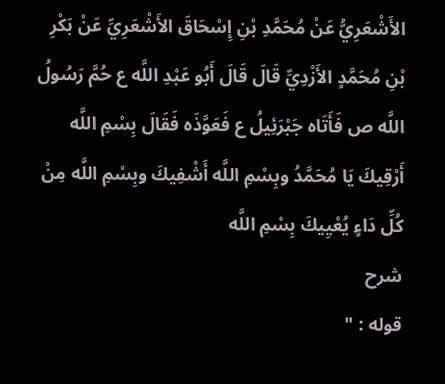الأَشْعَرِيُّ عَنْ مُحَمَّدِ بْنِ إِسْحَاقَ الأَشْعَرِيِّ عَنْ بَكْرِ بْنِ مُحَمَّدٍ الأَزْدِيِّ قَالَ قَالَ أَبُو عَبْدِ اللَّه ع حُمَّ رَسُولُ اللَّه ص فَأَتَاه جَبْرَئِيلُ ع فَعَوَّذَه فَقَالَ بِسْمِ اللَّه أَرْقِيكَ يَا مُحَمَّدُ وبِسْمِ اللَّه أَشْفِيكَ وبِسْمِ اللَّه مِنْ كُلِّ دَاءٍ يُعْيِيكَ بِسْمِ اللَّه
شرح
قوله : "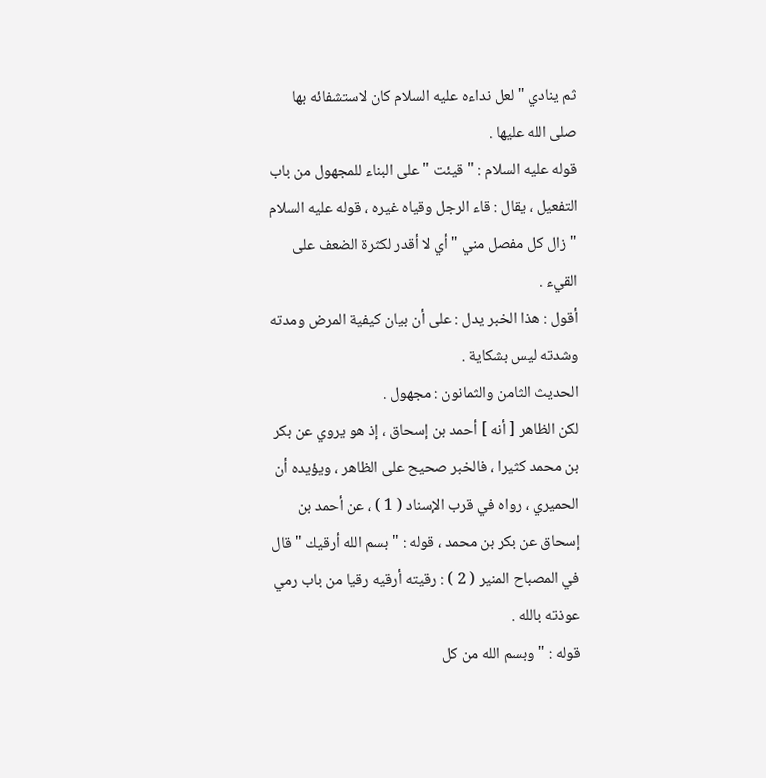ثم ينادي " لعل نداءه عليه السلام كان لاستشفائه بها صلى الله عليها .
قوله عليه السلام : " قيئت " على البناء للمجهول من باب التفعيل ، يقال : قاء الرجل وقياه غيره ، قوله عليه السلام " زال كل مفصل مني " أي لا أقدر لكثرة الضعف على القيء .
أقول : هذا الخبر يدل : على أن بيان كيفية المرض ومدته وشدته ليس بشكاية .
الحديث الثامن والثمانون : مجهول .
لكن الظاهر [ أنه ] أحمد بن إسحاق ، إذ هو يروي عن بكر بن محمد كثيرا ، فالخبر صحيح على الظاهر ، ويؤيده أن الحميري ، رواه في قرب الإسناد ( 1 ) ، عن أحمد بن إسحاق عن بكر بن محمد ، قوله : " بسم الله أرقيك " قال في المصباح المنير ( 2 ) : رقيته أرقيه رقيا من باب رمي عوذته بالله .
قوله : " وبسم الله من كل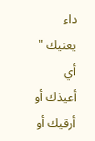داء يعنيك " أي أعيذك أو أرقيك أو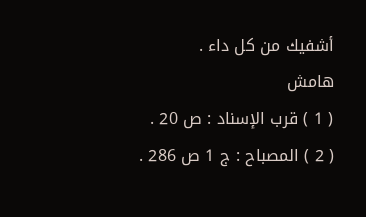أشفيك من كل داء .
هامش
( 1 ) قرب الإسناد : ص 20 .
( 2 ) المصباح : ج 1 ص 286 .